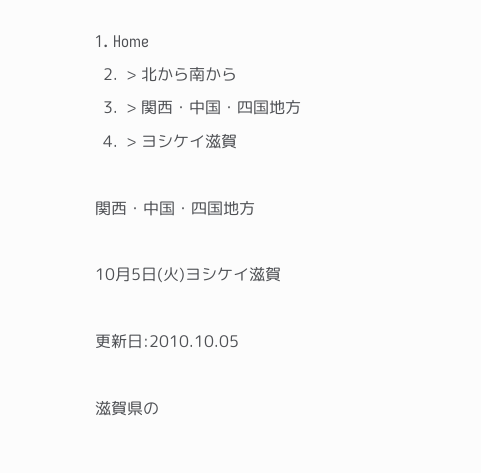1. Home
  2.  > 北から南から
  3.  > 関西・中国・四国地方
  4.  > ヨシケイ滋賀

関西・中国・四国地方

10月5日(火)ヨシケイ滋賀

更新日:2010.10.05

滋賀県の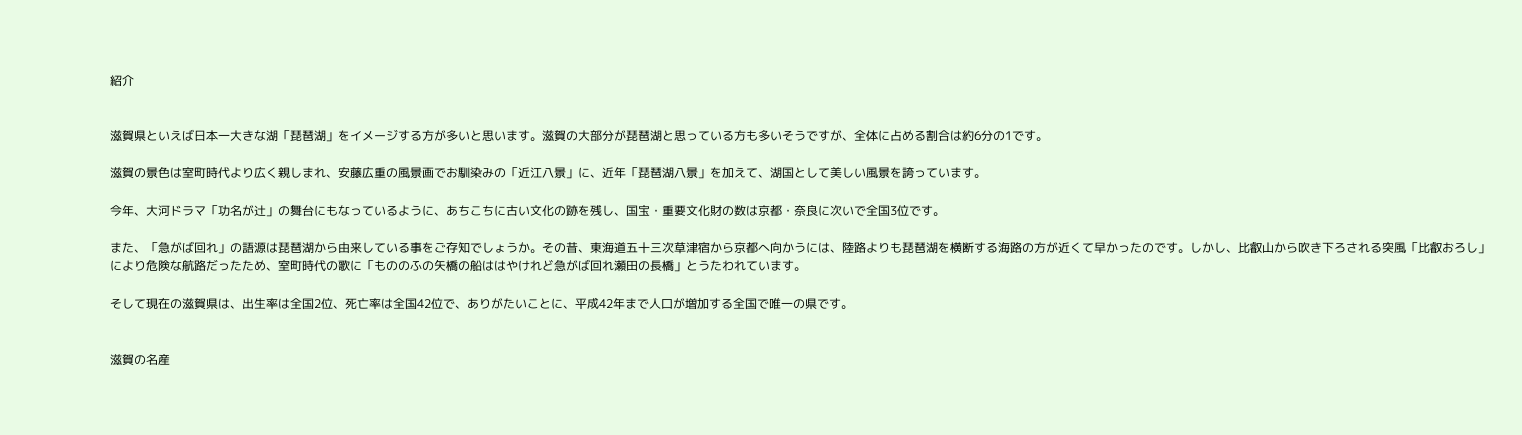紹介


滋賀県といえば日本一大きな湖「琵琶湖」をイメージする方が多いと思います。滋賀の大部分が琵琶湖と思っている方も多いそうですが、全体に占める割合は約6分の1です。

滋賀の景色は室町時代より広く親しまれ、安藤広重の風景画でお馴染みの「近江八景」に、近年「琵琶湖八景」を加えて、湖国として美しい風景を誇っています。

今年、大河ドラマ「功名が辻」の舞台にもなっているように、あちこちに古い文化の跡を残し、国宝・重要文化財の数は京都・奈良に次いで全国3位です。

また、「急がば回れ」の語源は琵琶湖から由来している事をご存知でしょうか。その昔、東海道五十三次草津宿から京都へ向かうには、陸路よりも琵琶湖を横断する海路の方が近くて早かったのです。しかし、比叡山から吹き下ろされる突風「比叡おろし」により危険な航路だったため、室町時代の歌に「もののふの矢橋の船ははやけれど急がば回れ瀬田の長橋」とうたわれています。

そして現在の滋賀県は、出生率は全国2位、死亡率は全国42位で、ありがたいことに、平成42年まで人口が増加する全国で唯一の県です。


滋賀の名産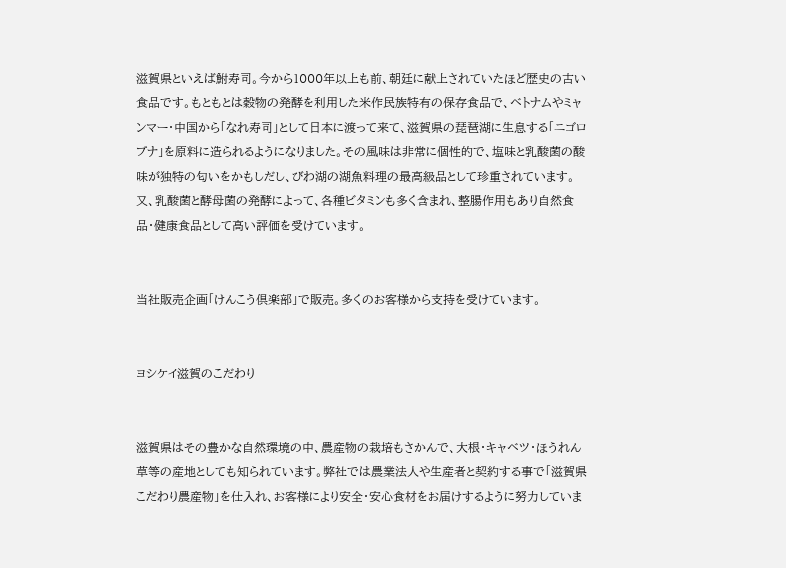滋賀県といえば鮒寿司。今から1000年以上も前、朝廷に献上されていたほど歴史の古い食品です。もともとは穀物の発酵を利用した米作民族特有の保存食品で、ベトナムやミャンマー・中国から「なれ寿司」として日本に渡って来て、滋賀県の琵琶湖に生息する「ニゴロブナ」を原料に造られるようになりました。その風味は非常に個性的で、塩味と乳酸菌の酸味が独特の匂いをかもしだし、びわ湖の湖魚料理の最高級品として珍重されています。又、乳酸菌と酵母菌の発酵によって、各種ビタミンも多く含まれ、整腸作用もあり自然食品・健康食品として高い評価を受けています。


当社販売企画「けんこう倶楽部」で販売。多くのお客様から支持を受けています。


ヨシケイ滋賀のこだわり


滋賀県はその豊かな自然環境の中、農産物の栽培もさかんで、大根・キャベツ・ほうれん草等の産地としても知られています。弊社では農業法人や生産者と契約する事で「滋賀県こだわり農産物」を仕入れ、お客様により安全・安心食材をお届けするように努力していま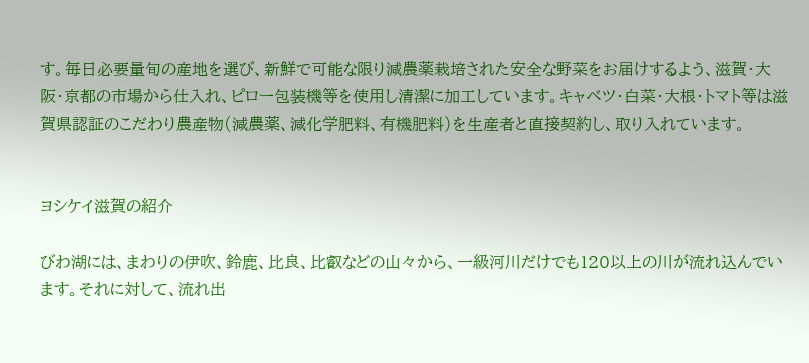す。毎日必要量旬の産地を選び、新鮮で可能な限り減農薬栽培された安全な野菜をお届けするよう、滋賀・大阪・京都の市場から仕入れ、ピロー包装機等を使用し清潔に加工しています。キャベツ・白菜・大根・トマト等は滋賀県認証のこだわり農産物(減農薬、減化学肥料、有機肥料)を生産者と直接契約し、取り入れています。


ヨシケイ滋賀の紹介

びわ湖には、まわりの伊吹、鈴鹿、比良、比叡などの山々から、一級河川だけでも120以上の川が流れ込んでいます。それに対して、流れ出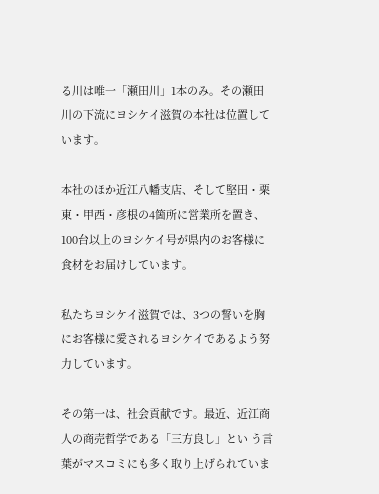る川は唯一「瀬田川」1本のみ。その瀬田川の下流にヨシケイ滋賀の本社は位置しています。

本社のほか近江八幡支店、そして堅田・栗東・甲西・彦根の4箇所に営業所を置き、100台以上のヨシケイ号が県内のお客様に食材をお届けしています。

私たちヨシケイ滋賀では、3つの誓いを胸にお客様に愛されるヨシケイであるよう努力しています。

その第一は、社会貢献です。最近、近江商人の商売哲学である「三方良し」とい う言葉がマスコミにも多く取り上げられていま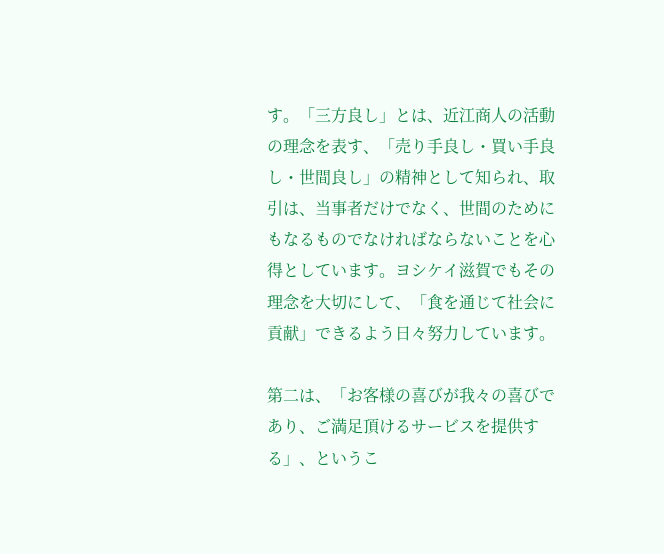す。「三方良し」とは、近江商人の活動の理念を表す、「売り手良し・買い手良し・世間良し」の精神として知られ、取引は、当事者だけでなく、世間のためにもなるものでなければならないことを心得としています。ヨシケイ滋賀でもその理念を大切にして、「食を通じて社会に貢献」できるよう日々努力しています。

第二は、「お客様の喜びが我々の喜びであり、ご満足頂けるサービスを提供する」、というこ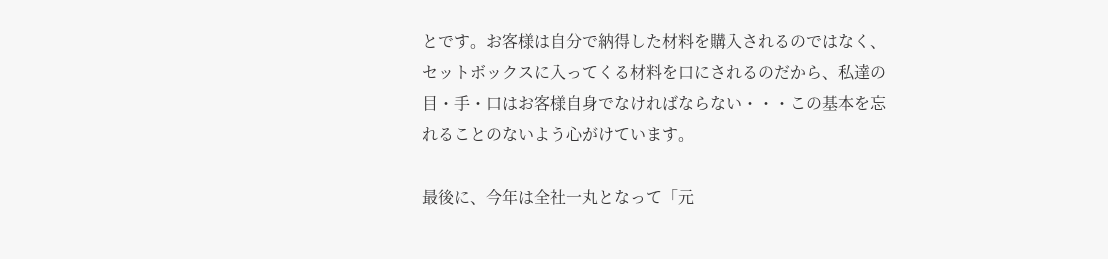とです。お客様は自分で納得した材料を購入されるのではなく、セットボックスに入ってくる材料を口にされるのだから、私達の目・手・口はお客様自身でなければならない・・・この基本を忘れることのないよう心がけています。

最後に、今年は全社一丸となって「元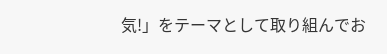気!」をテーマとして取り組んでお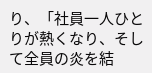り、「社員一人ひとりが熱くなり、そして全員の炎を結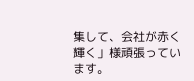集して、会社が赤く輝く」様頑張っています。